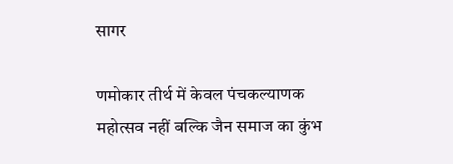सागर

णमोकार तीर्थ में केवल पंचकल्याणक महोत्सव नहीं बल्कि जैन समाज का कुंभ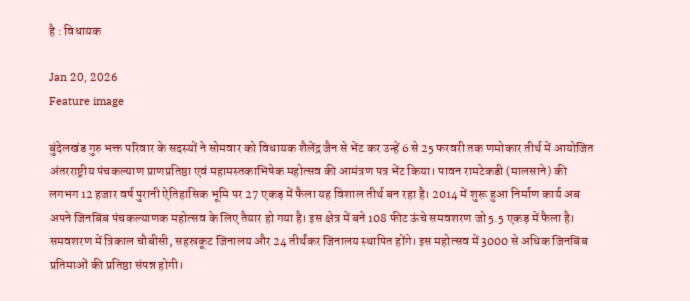है : विधायक

Jan 20, 2026
Feature image

बुंदेलखंड गुरु भक्त परिवार के सदस्यों ने सोमवार को विधायक शैलेंद्र जैन से भेंट कर उन्हें 6 से 25 फरवरी तक णमोकार तीर्थ में आयोजित अंतरराष्ट्रीय पंचकल्याण प्राणप्रतिष्ठा एवं महामस्तकाभिषेक महोत्सव की आमंत्रण पत्र भेंट किया। पावन रामटेकडी (मालसाने) की लगभग 12 हजार वर्ष पुरानी ऐतिहासिक भूमि पर 27 एकड़ में फैला यह विशाल तीर्थ बन रहा है। 2014 में शुरू हुआ निर्माण कार्य अब अपने जिनबिंब पंचकल्याणक महोत्सव के लिए तैयार हो गया है। इस क्षेत्र में बने 108 फीट ऊंचे समवशरण जो 5.5 एकड़ में फैला है। समवशरण में त्रिकाल चौबीसी, सहस्रकूट जिनालय और 24 तीर्थंकर जिनालय स्थापित होंगे। इस महोत्सव में 3000 से अधिक जिनबिंब प्रतिमाओं की प्रतिष्ठा संपन्न होगी।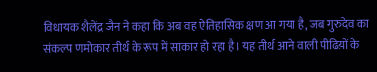विधायक शैलेंद्र जैन ने कहा कि अब वह ऐतिहासिक क्षण आ गया है, जब गुरुदेव का संकल्प णमोकार तीर्थ के रूप में साकार हो रहा है। यह तीर्थ आने वाली पीढिय़ों के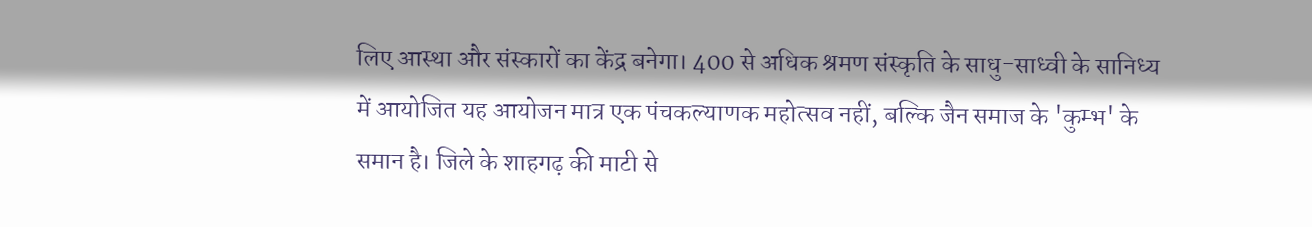लिए आस्था और संस्कारों का केंद्र बनेगा। 400 से अधिक श्रमण संस्कृति के साधु-साध्वी के सानिध्य में आयोजित यह आयोजन मात्र एक पंचकल्याणक महोत्सव नहीं, बल्कि जैन समाज के 'कुम्भ' के समान है। जिले के शाहगढ़ की माटी से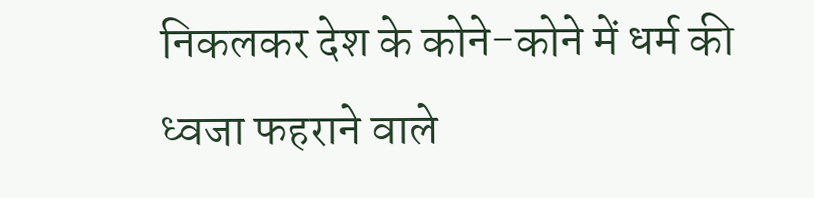निकलकर देश के कोने-कोने में धर्म की ध्वजा फहराने वाले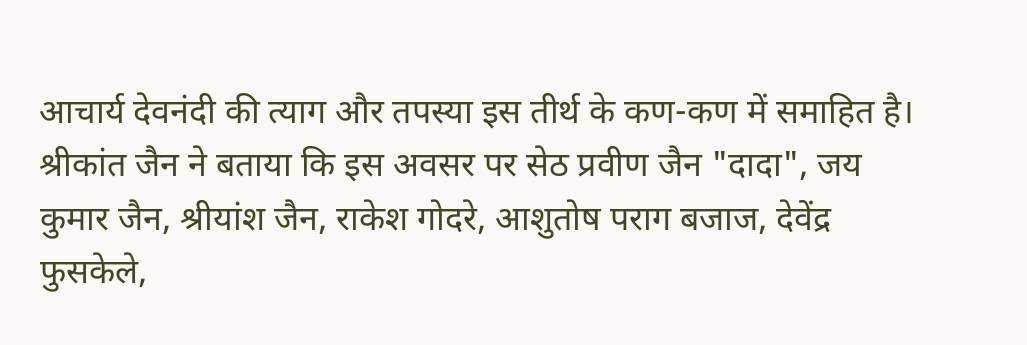आचार्य देवनंदी की त्याग और तपस्या इस तीर्थ के कण-कण में समाहित है। श्रीकांत जैन ने बताया कि इस अवसर पर सेठ प्रवीण जैन "दादा", जय कुमार जैन, श्रीयांश जैन, राकेश गोदरे, आशुतोष पराग बजाज, देवेंद्र फुसकेले,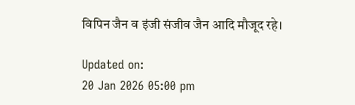विपिन जैन व इंजी संजीव जैन आदि मौजूद रहे।

Updated on:
20 Jan 2026 05:00 pm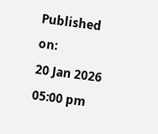Published on:
20 Jan 2026 05:00 pm